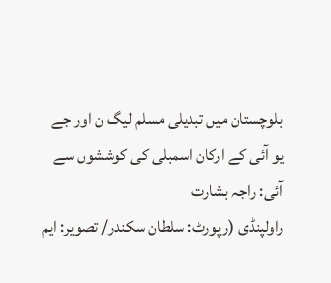بلوچستان میں تبدیلی مسلم لیگ ن اور جے یو آئی کے ارکان اسمبلی کی کوششوں سے آئی: راجہ بشارت
راولپنڈی (رپورٹ: سلطان سکندر/ تصویر: ایم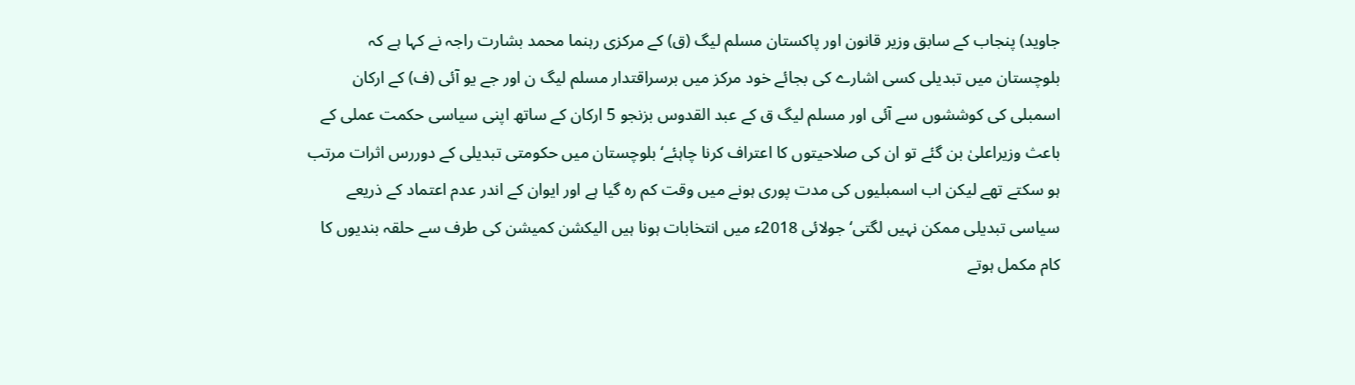جاوید) پنجاب کے سابق وزیر قانون اور پاکستان مسلم لیگ (ق) کے مرکزی رہنما محمد بشارت راجہ نے کہا ہے کہ بلوچستان میں تبدیلی کسی اشارے کی بجائے خود مرکز میں برسراقتدار مسلم لیگ ن اور جے یو آئی (ف) کے ارکان اسمبلی کی کوششوں سے آئی اور مسلم لیگ ق کے عبد القدوس بزنجو 5 ارکان کے ساتھ اپنی سیاسی حکمت عملی کے باعث وزیراعلیٰ بن گئے تو ان کی صلاحیتوں کا اعتراف کرنا چاہئے‘ بلوچستان میں حکومتی تبدیلی کے دوررس اثرات مرتب ہو سکتے تھے لیکن اب اسمبلیوں کی مدت پوری ہونے میں وقت کم رہ گیا ہے اور ایوان کے اندر عدم اعتماد کے ذریعے سیاسی تبدیلی ممکن نہیں لگتی‘ جولائی 2018ء میں انتخابات ہونا ہیں الیکشن کمیشن کی طرف سے حلقہ بندیوں کا کام مکمل ہوتے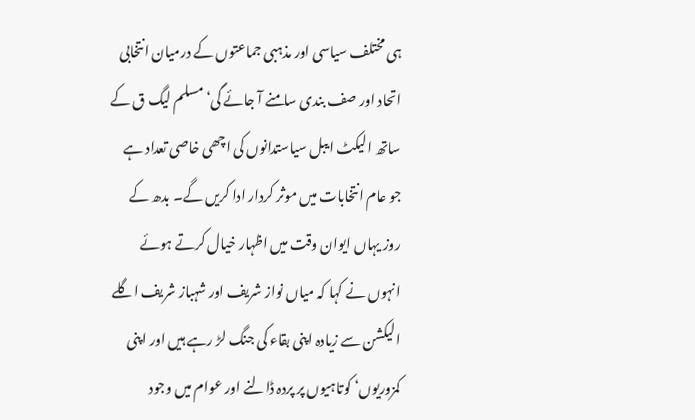ہی مختلف سیاسی اور مذہبی جماعتوں کے درمیان انتخابی اتحاد اور صف بندی سامنے آ جائے گی‘ مسلم لیگ ق کے ساتھ الیکٹ ایبل سیاستدانوں کی اچھی خاصی تعداد ہے جو عام انتخابات میں موثر کردار ادا کریں گے۔ بدھ کے روز یہاں ایوان وقت میں اظہار خیال کرتے ہوئے انہوں نے کہا کہ میاں نواز شریف اور شہباز شریف اگلے الیکشن سے زیادہ اپنی بقاء کی جنگ لڑ رہے ہیں اور اپنی کمزوریوں‘ کوتاہیوں پر پردہ ڈالنے اور عوام میں وجود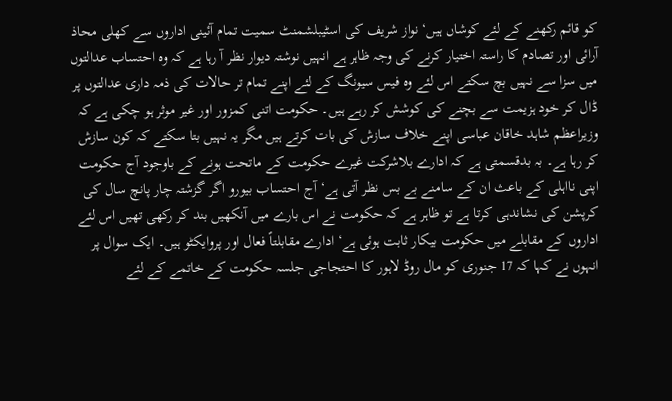کو قائم رکھنے کے لئے کوشاں ہیں‘ نواز شریف کی اسٹیبلشمنٹ سمیت تمام آئینی اداروں سے کھلی محاذ آرائی اور تصادم کا راستہ اختیار کرنے کی وجہ ظاہر ہے انہیں نوشتہ دیوار نظر آ رہا ہے کہ وہ احتساب عدالتوں میں سزا سے نہیں بچ سکتے اس لئے وہ فیس سیونگ کے لئے اپنے تمام تر حالات کی ذمہ داری عدالتوں پر ڈال کر خود ہزیمت سے بچنے کی کوشش کر رہے ہیں۔ حکومت اتنی کمزور اور غیر موثر ہو چکی ہے کہ وزیراعظم شاہد خاقان عباسی اپنے خلاف سازش کی بات کرتے ہیں مگر یہ نہیں بتا سکتے کہ کون سازش کر رہا ہے۔ بہ بدقسمتی ہے کہ ادارے بلاشرکت غیرے حکومت کے ماتحت ہونے کے باوجود آج حکومت اپنی نااہلی کے باعث ان کے سامنے بے بس نظر آتی ہے‘ آج احتساب بیورو اگر گزشتہ چار پانچ سال کی کرپشن کی نشاندہی کرتا ہے تو ظاہر ہے کہ حکومت نے اس بارے میں آنکھیں بند کر رکھی تھیں اس لئے اداروں کے مقابلے میں حکومت بیکار ثابت ہوئی ہے‘ ادارے مقابلتاً فعال اور پروایکٹو ہیں۔ ایک سوال پر انہوں نے کہا کہ 17 جنوری کو مال روڈ لاہور کا احتجاجی جلسہ حکومت کے خاتمے کے لئے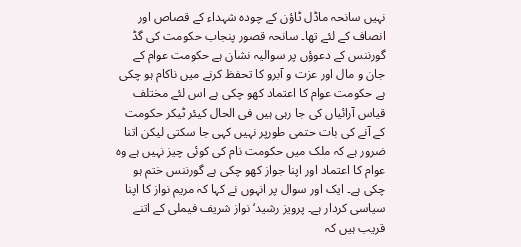نہیں سانحہ ماڈل ٹاؤن کے چودہ شہداء کے قصاص اور انصاف کے لئے تھا۔ سانحہ قصور پنجاب حکومت کی گڈ گورننس کے دعوؤں پر سوالیہ نشان ہے حکومت عوام کے جان و مال اور عزت و آبرو کا تحفظ کرنے میں ناکام ہو چکی ہے حکومت عوام کا اعتماد کھو چکی ہے اس لئے مختلف قیاس آرائیاں کی جا رہی ہیں فی الحال کیئر ٹیکر حکومت کے آنے کی بات حتمی طورپر نہیں کہی جا سکتی لیکن اتنا ضرور ہے کہ ملک میں حکومت نام کی کوئی چیز نہیں ہے وہ عوام کا اعتماد اور اپنا جواز کھو چکی ہے گورننس ختم ہو چکی ہے۔ ایک اور سوال پر انہوں نے کہا کہ مریم نواز کا اپنا سیاسی کردار ہے۔ پرویز رشید‘ نواز شریف فیملی کے اتنے قریب ہیں کہ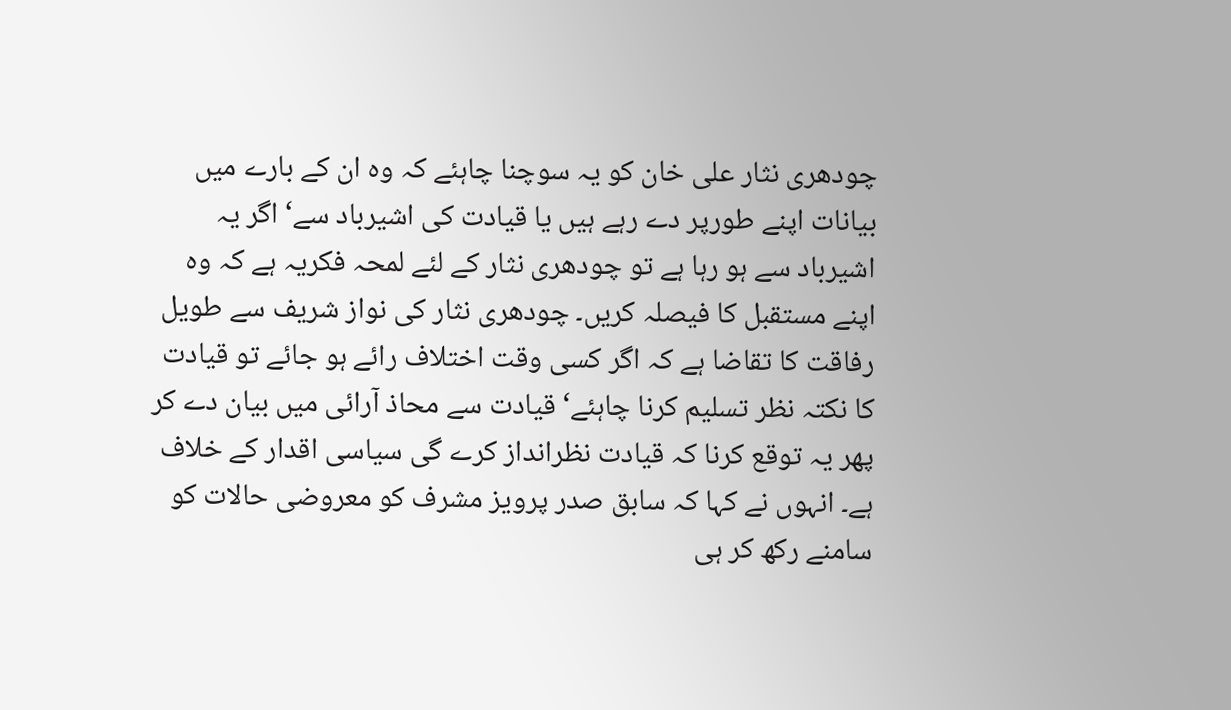چودھری نثار علی خان کو یہ سوچنا چاہئے کہ وہ ان کے بارے میں بیانات اپنے طورپر دے رہے ہیں یا قیادت کی اشیرباد سے‘ اگر یہ اشیرباد سے ہو رہا ہے تو چودھری نثار کے لئے لمحہ فکریہ ہے کہ وہ اپنے مستقبل کا فیصلہ کریں۔ چودھری نثار کی نواز شریف سے طویل رفاقت کا تقاضا ہے کہ اگر کسی وقت اختلاف رائے ہو جائے تو قیادت کا نکتہ نظر تسلیم کرنا چاہئے‘ قیادت سے محاذ آرائی میں بیان دے کر پھر یہ توقع کرنا کہ قیادت نظرانداز کرے گی سیاسی اقدار کے خلاف ہے۔ انہوں نے کہا کہ سابق صدر پرویز مشرف کو معروضی حالات کو سامنے رکھ کر ہی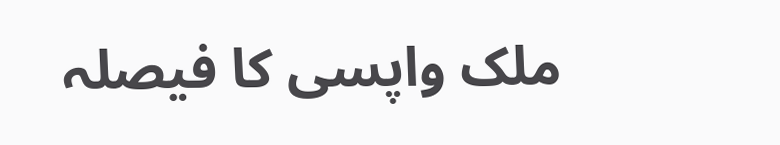ملک واپسی کا فیصلہ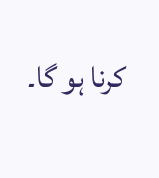کرنا ہو گا۔